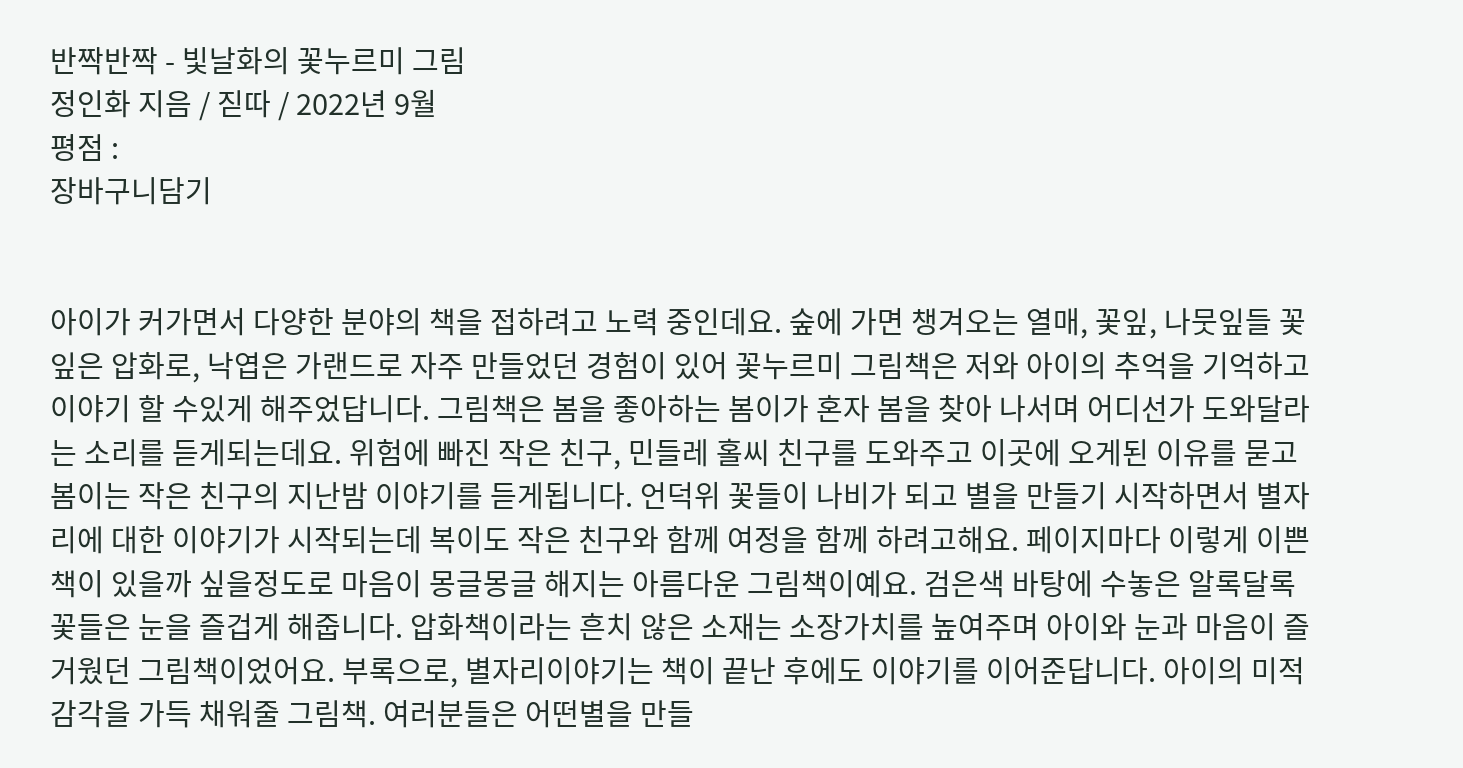반짝반짝 - 빛날화의 꽃누르미 그림
정인화 지음 / 짇따 / 2022년 9월
평점 :
장바구니담기


아이가 커가면서 다양한 분야의 책을 접하려고 노력 중인데요. 숲에 가면 챙겨오는 열매, 꽃잎, 나뭇잎들 꽃잎은 압화로, 낙엽은 가랜드로 자주 만들었던 경험이 있어 꽃누르미 그림책은 저와 아이의 추억을 기억하고 이야기 할 수있게 해주었답니다. 그림책은 봄을 좋아하는 봄이가 혼자 봄을 찾아 나서며 어디선가 도와달라는 소리를 듣게되는데요. 위험에 빠진 작은 친구, 민들레 홀씨 친구를 도와주고 이곳에 오게된 이유를 묻고 봄이는 작은 친구의 지난밤 이야기를 듣게됩니다. 언덕위 꽃들이 나비가 되고 별을 만들기 시작하면서 별자리에 대한 이야기가 시작되는데 복이도 작은 친구와 함께 여정을 함께 하려고해요. 페이지마다 이렇게 이쁜책이 있을까 싶을정도로 마음이 몽글몽글 해지는 아름다운 그림책이예요. 검은색 바탕에 수놓은 알록달록 꽃들은 눈을 즐겁게 해줍니다. 압화책이라는 흔치 않은 소재는 소장가치를 높여주며 아이와 눈과 마음이 즐거웠던 그림책이었어요. 부록으로, 별자리이야기는 책이 끝난 후에도 이야기를 이어준답니다. 아이의 미적 감각을 가득 채워줄 그림책. 여러분들은 어떤별을 만들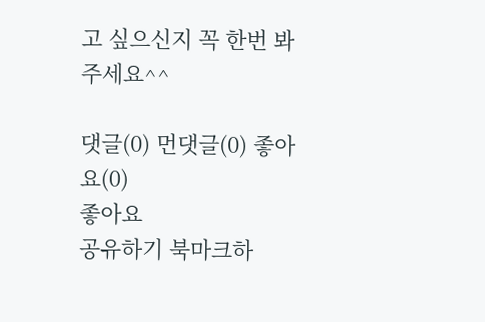고 싶으신지 꼭 한번 봐주세요^^

댓글(0) 먼댓글(0) 좋아요(0)
좋아요
공유하기 북마크하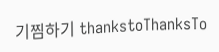기찜하기 thankstoThanksTo